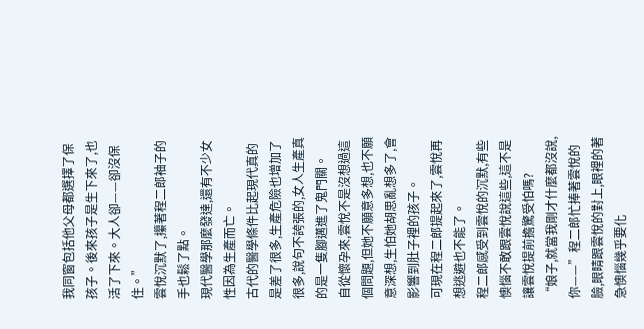我同窗包括他父母都選擇了保孩子。後來孩子是生下來了,也活了下來。大人卻——卻沒保住。”
雲悅沉默了,攥著程二郎袖子的手也鬆了點。
現代醫學那麼發達,還有不少女性因為生產而亡。
古代的醫學條件比起現代真的是差了很多,生產危險也增加了很多,說句不誇張的,女人生產真的是一隻腳邁進了鬼門關。
自從懷孕來,雲悅不是沒想過這個問題,但她不願意多想,也不願意深想,生怕她胡思亂想多了,會影響到肚子裡的孩子。
可現在程二郎提起來了,雲悅再想逃避也不能了。
程二郎感受到雲悅的沉默,有些懊惱不敢跟雲悅說這些,這不是讓雲悅提前擔驚受怕嗎?
“娘子,就當我剛才什麼都沒說,你——”程二郎忙捧著雲悅的臉,眼睛跟雲悅的對上,眼裡的著急懊惱幾乎要化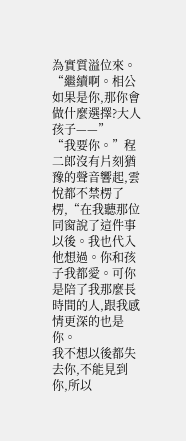為實質溢位來。
“繼續啊。相公如果是你,那你會做什麼選擇?大人孩子——”
“我要你。”程二郎沒有片刻猶豫的聲音響起,雲悅都不禁楞了楞,“在我聽那位同窗說了這件事以後。我也代入他想過。你和孩子我都愛。可你是陪了我那麼長時間的人,跟我感情更深的也是你。
我不想以後都失去你,不能見到你,所以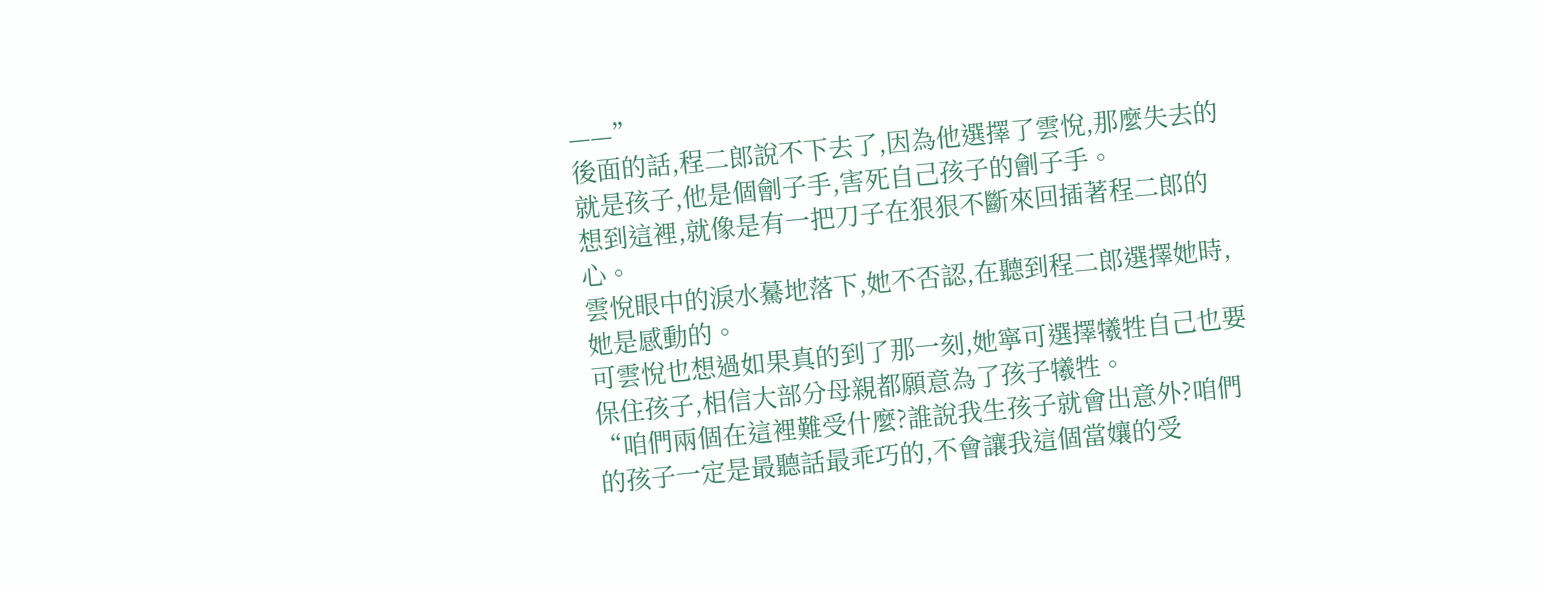——”
後面的話,程二郎說不下去了,因為他選擇了雲悅,那麼失去的就是孩子,他是個劊子手,害死自己孩子的劊子手。
想到這裡,就像是有一把刀子在狠狠不斷來回插著程二郎的心。
雲悅眼中的淚水驀地落下,她不否認,在聽到程二郎選擇她時,她是感動的。
可雲悅也想過如果真的到了那一刻,她寧可選擇犧牲自己也要保住孩子,相信大部分母親都願意為了孩子犧牲。
“咱們兩個在這裡難受什麼?誰說我生孩子就會出意外?咱們的孩子一定是最聽話最乖巧的,不會讓我這個當孃的受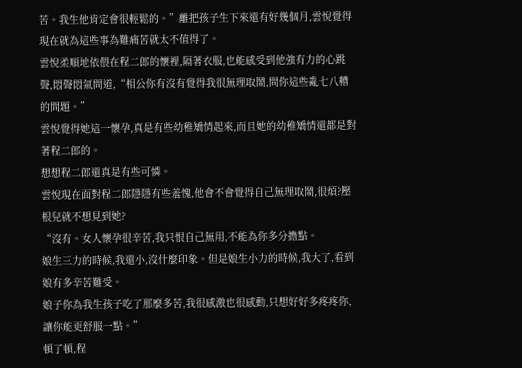苦。我生他肯定會很輕鬆的。”離把孩子生下來還有好幾個月,雲悅覺得現在就為這些事為難痛苦就太不值得了。
雲悅柔順地依偎在程二郎的懷裡,隔著衣服,也能感受到他強有力的心跳聲,悶聲悶氣問道,“相公你有沒有覺得我很無理取鬧,問你這些亂七八糟的問題。”
雲悅覺得她這一懷孕,真是有些幼稚矯情起來,而且她的幼稚矯情還都是對著程二郎的。
想想程二郎還真是有些可憐。
雲悅現在面對程二郎隱隱有些羞愧,他會不會覺得自己無理取鬧,很煩?壓根兒就不想見到她?
“沒有。女人懷孕很辛苦,我只恨自己無用,不能為你多分擔點。
娘生三力的時候,我還小,沒什麼印象。但是娘生小力的時候,我大了,看到娘有多辛苦難受。
娘子你為我生孩子吃了那麼多苦,我很感激也很感動,只想好好多疼疼你,讓你能更舒服一點。”
頓了頓,程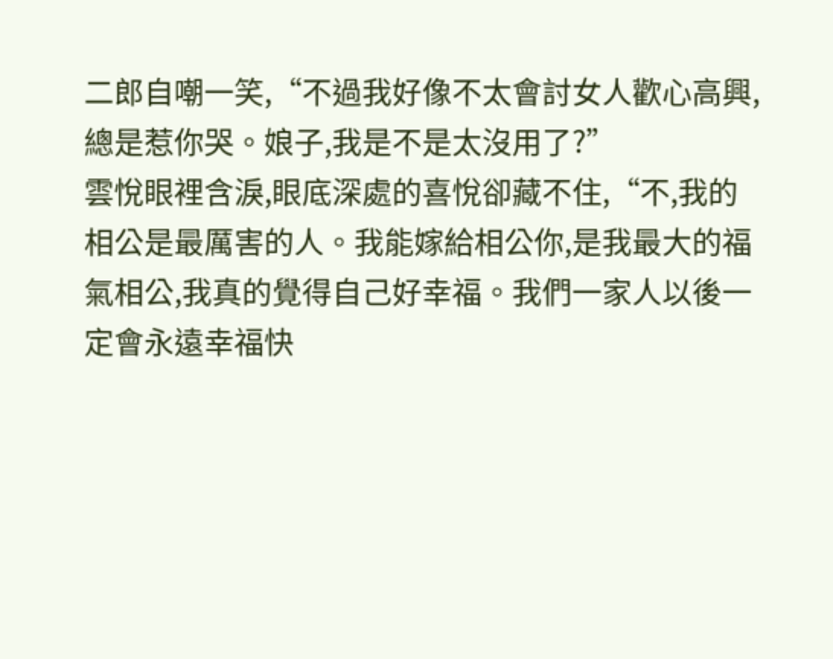二郎自嘲一笑,“不過我好像不太會討女人歡心高興,總是惹你哭。娘子,我是不是太沒用了?”
雲悅眼裡含淚,眼底深處的喜悅卻藏不住,“不,我的相公是最厲害的人。我能嫁給相公你,是我最大的福氣相公,我真的覺得自己好幸福。我們一家人以後一定會永遠幸福快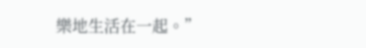樂地生活在一起。”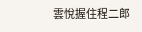雲悅握住程二郎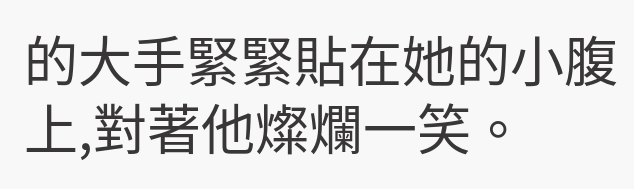的大手緊緊貼在她的小腹上,對著他燦爛一笑。